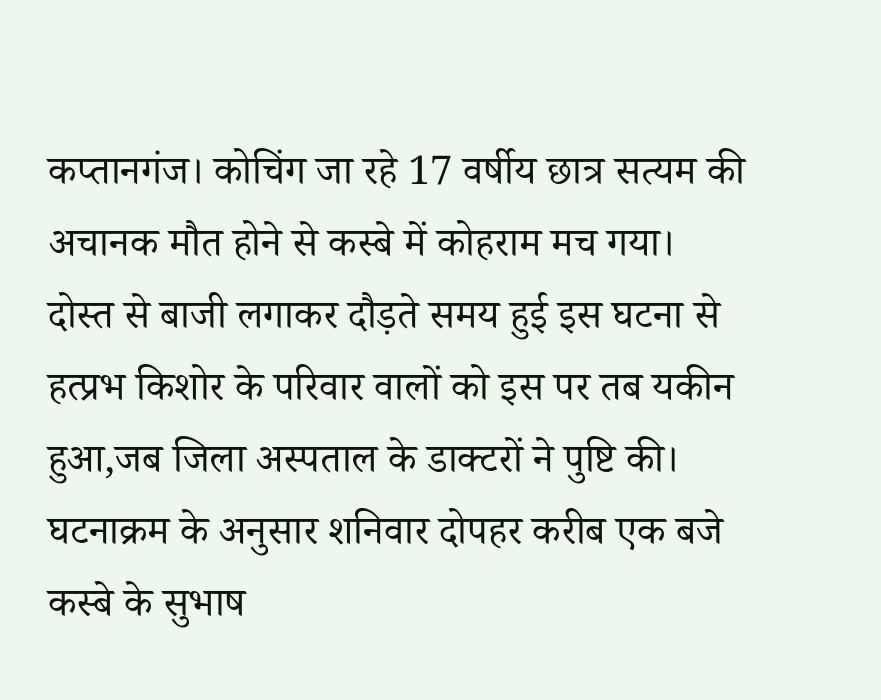कप्तानगंज। कोचिंग जा रहे 17 वर्षीय छात्र सत्यम की अचानक मौत होने से कस्बे में कोहराम मच गया। दोस्त से बाजी लगाकर दौड़ते समय हुई इस घटना से हत्प्रभ किशोर के परिवार वालों को इस पर तब यकीन हुआ,जब जिला अस्पताल के डाक्टरों ने पुष्टि की।
घटनाक्रम के अनुसार शनिवार दोपहर करीब एक बजे कस्बे के सुभाष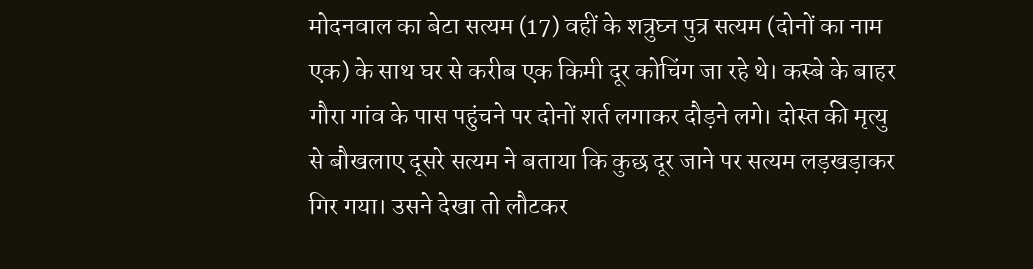मोदनवाल का बेटा सत्यम (17) वहीं के शत्रुघ्न पुत्र सत्यम (दोनों का नाम एक) के साथ घर से करीब एक किमी दूर कोचिंग जा रहे थे। कस्बे के बाहर गौरा गांव के पास पहुंचने पर दोनों शर्त लगाकर दौड़ने लगे। दोस्त की मृत्यु से बौखलाए दूसरे सत्यम ने बताया कि कुछ दूर जाने पर सत्यम लड़खड़ाकर गिर गया। उसने देखा तो लौटकर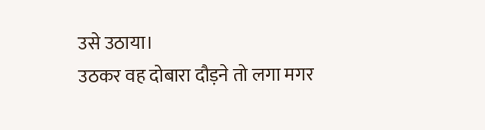उसे उठाया।
उठकर वह दोबारा दौड़ने तो लगा मगर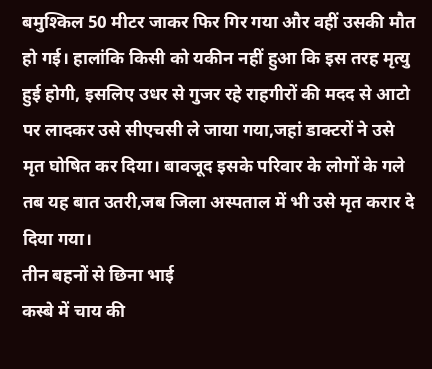बमुश्किल 50 मीटर जाकर फिर गिर गया और वहीं उसकी मौत हो गई। हालांकि किसी को यकीन नहीं हुआ कि इस तरह मृत्यु हुई होगी, इसलिए उधर से गुजर रहे राहगीरों की मदद से आटो पर लादकर उसे सीएचसी ले जाया गया,जहां डाक्टरों ने उसे मृत घोषित कर दिया। बावजूद इसके परिवार के लोगों के गले तब यह बात उतरी,जब जिला अस्पताल में भी उसे मृत करार दे दिया गया।
तीन बहनों से छिना भाई
कस्बे में चाय की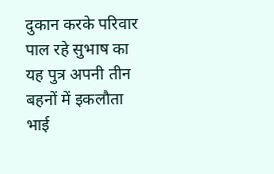दुकान करके परिवार पाल रहे सुभाष का यह पुत्र अपनी तीन बहनों में इकलौता भाई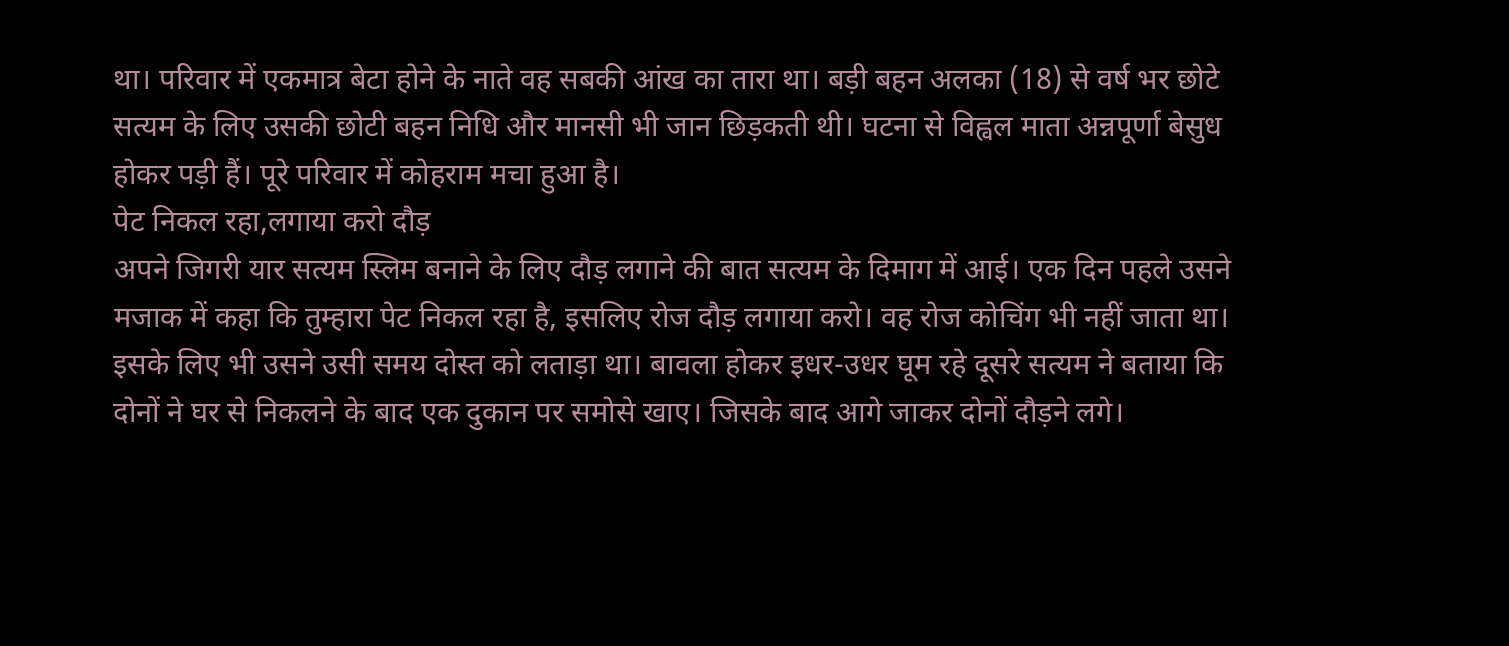था। परिवार में एकमात्र बेटा होने के नाते वह सबकी आंख का तारा था। बड़ी बहन अलका (18) से वर्ष भर छोटे सत्यम के लिए उसकी छोटी बहन निधि और मानसी भी जान छिड़कती थी। घटना से विह्वल माता अन्नपूर्णा बेसुध होकर पड़ी हैं। पूरे परिवार में कोहराम मचा हुआ है।
पेट निकल रहा,लगाया करो दौड़
अपने जिगरी यार सत्यम स्लिम बनाने के लिए दौड़ लगाने की बात सत्यम के दिमाग में आई। एक दिन पहले उसने मजाक में कहा कि तुम्हारा पेट निकल रहा है, इसलिए रोज दौड़ लगाया करो। वह रोज कोचिंग भी नहीं जाता था। इसके लिए भी उसने उसी समय दोस्त को लताड़ा था। बावला होकर इधर-उधर घूम रहे दूसरे सत्यम ने बताया कि दोनों ने घर से निकलने के बाद एक दुकान पर समोसे खाए। जिसके बाद आगे जाकर दोनों दौड़ने लगे।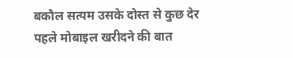बकौल सत्यम उसके दोस्त से कुछ देर पहले मोबाइल खरीदने की बात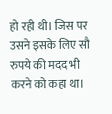हो रही थी। जिस पर उसने इसके लिए सौ रुपये की मदद भी करने को कहा था।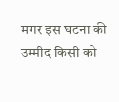मगर इस घटना की उम्मीद किसी को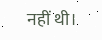नहीं थी।